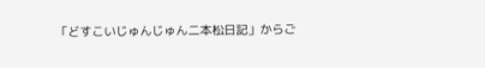「どすこいじゅんじゅん二本松日記」からご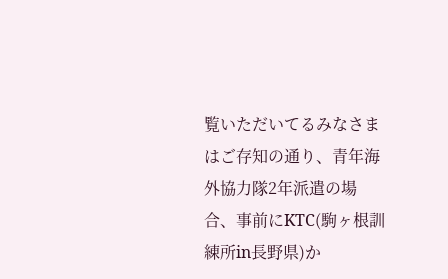覧いただいてるみなさまはご存知の通り、青年海外協力隊2年派遣の場合、事前にKTC(駒ヶ根訓練所in長野県)か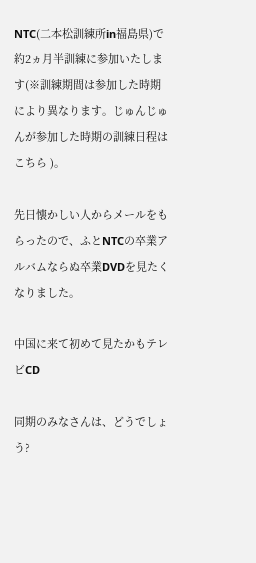NTC(二本松訓練所in福島県)で約2ヵ月半訓練に参加いたします(※訓練期間は参加した時期により異なります。じゅんじゅんが参加した時期の訓練日程はこちら )。

先日懐かしい人からメールをもらったので、ふとNTCの卒業アルバムならぬ卒業DVDを見たくなりました。

中国に来て初めて見たかもテレビCD

同期のみなさんは、どうでしょう?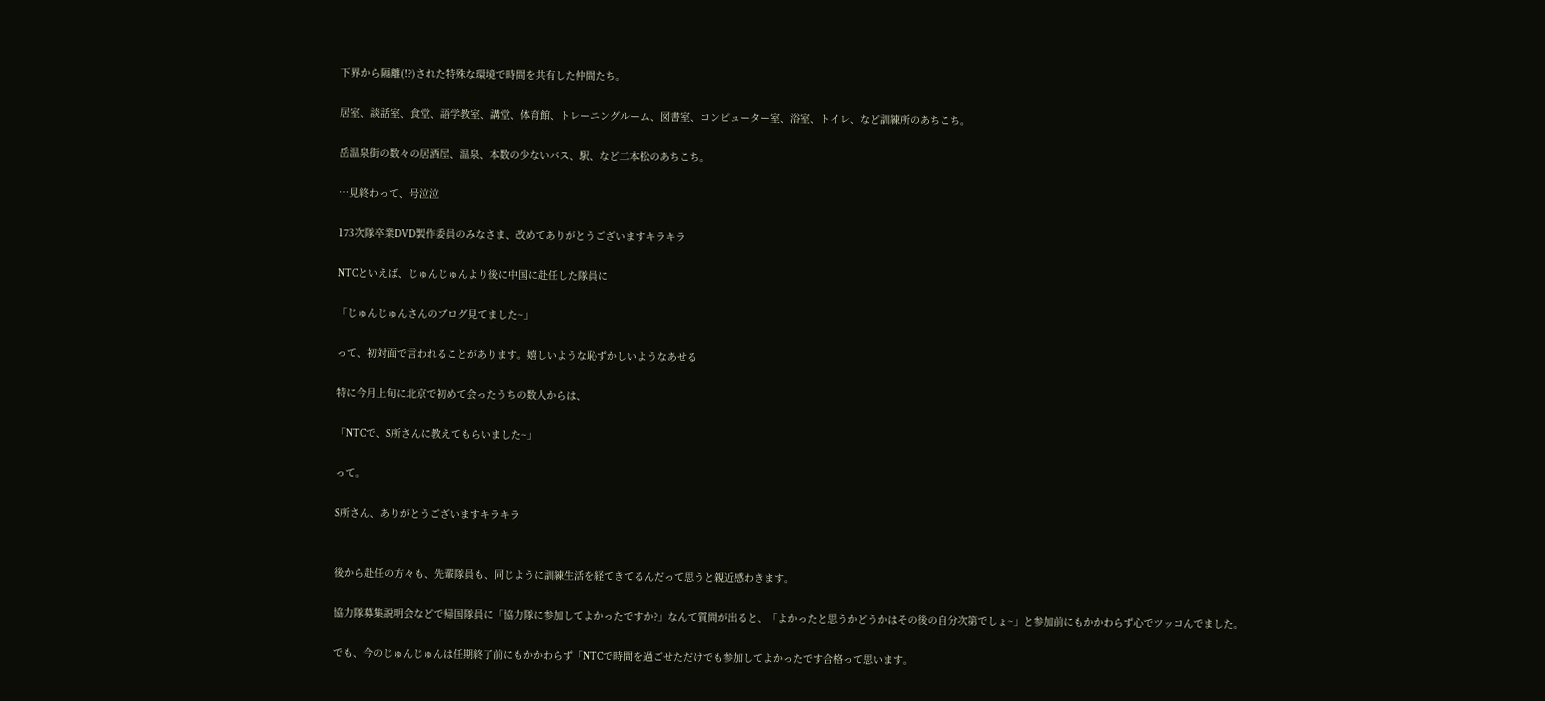下界から隔離(!?)された特殊な環境で時間を共有した仲間たち。

居室、談話室、食堂、語学教室、講堂、体育館、トレーニングルーム、図書室、コンピューター室、浴室、トイレ、など訓練所のあちこち。

岳温泉街の数々の居酒屋、温泉、本数の少ないバス、駅、など二本松のあちこち。

…見終わって、号泣泣

173次隊卒業DVD製作委員のみなさま、改めてありがとうございますキラキラ

NTCといえば、じゅんじゅんより後に中国に赴任した隊員に

「じゅんじゅんさんのブログ見てました~」

って、初対面で言われることがあります。嬉しいような恥ずかしいようなあせる

特に今月上旬に北京で初めて会ったうちの数人からは、

「NTCで、S所さんに教えてもらいました~」

って。

S所さん、ありがとうございますキラキラ


後から赴任の方々も、先輩隊員も、同じように訓練生活を経てきてるんだって思うと親近感わきます。

協力隊募集説明会などで帰国隊員に「協力隊に参加してよかったですか?」なんて質問が出ると、「よかったと思うかどうかはその後の自分次第でしょ~」と参加前にもかかわらず心でツッコんでました。

でも、今のじゅんじゅんは任期終了前にもかかわらず「NTCで時間を過ごせただけでも参加してよかったです合格って思います。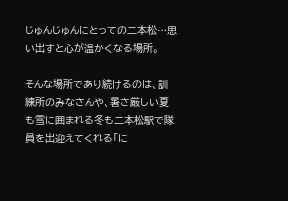じゅんじゅんにとっての二本松…思い出すと心が温かくなる場所。

そんな場所であり続けるのは、訓練所のみなさんや、暑さ厳しい夏も雪に囲まれる冬も二本松駅で隊員を出迎えてくれる「に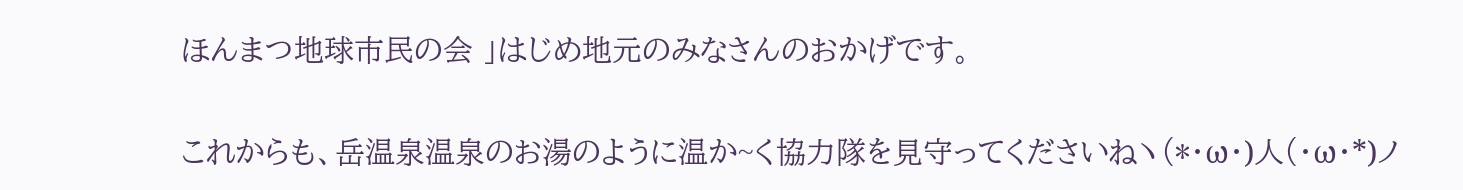ほんまつ地球市民の会 」はじめ地元のみなさんのおかげです。

これからも、岳温泉温泉のお湯のように温か~く協力隊を見守ってくださいねヽ(*・ω・)人(・ω・*)ノ